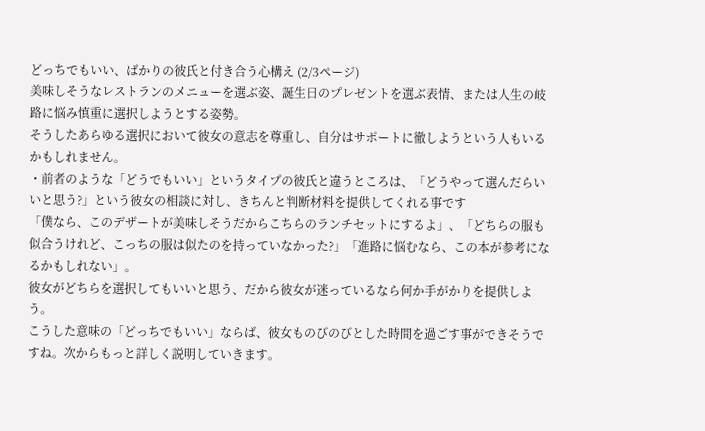どっちでもいい、ばかりの彼氏と付き合う心構え (2/3ページ)
美味しそうなレストランのメニューを選ぶ姿、誕生日のプレゼントを選ぶ表情、または人生の岐路に悩み慎重に選択しようとする姿勢。
そうしたあらゆる選択において彼女の意志を尊重し、自分はサポートに徹しようという人もいるかもしれません。
・前者のような「どうでもいい」というタイプの彼氏と違うところは、「どうやって選んだらいいと思う?」という彼女の相談に対し、きちんと判断材料を提供してくれる事です
「僕なら、このデザートが美味しそうだからこちらのランチセットにするよ」、「どちらの服も似合うけれど、こっちの服は似たのを持っていなかった?」「進路に悩むなら、この本が参考になるかもしれない」。
彼女がどちらを選択してもいいと思う、だから彼女が迷っているなら何か手がかりを提供しよう。
こうした意味の「どっちでもいい」ならば、彼女ものびのびとした時間を過ごす事ができそうですね。次からもっと詳しく説明していきます。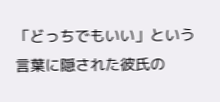「どっちでもいい」という言葉に隠された彼氏の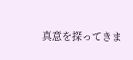真意を探ってきま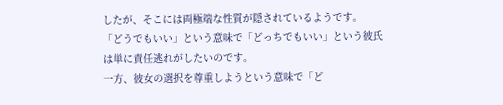したが、そこには両極端な性質が隠されているようです。
「どうでもいい」という意味で「どっちでもいい」という彼氏は単に責任逃れがしたいのです。
一方、彼女の選択を尊重しようという意味で「ど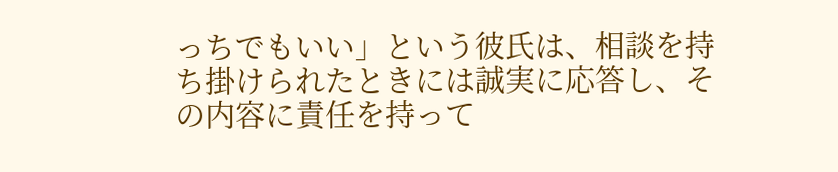っちでもいい」という彼氏は、相談を持ち掛けられたときには誠実に応答し、その内容に責任を持って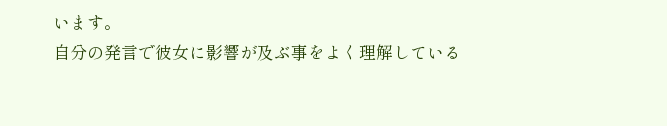います。
自分の発言で彼女に影響が及ぶ事をよく理解している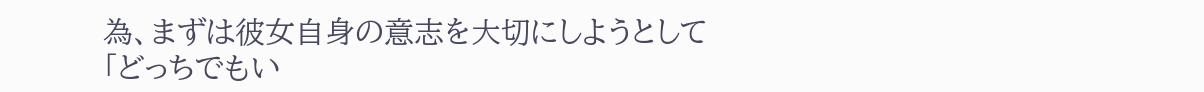為、まずは彼女自身の意志を大切にしようとして「どっちでもい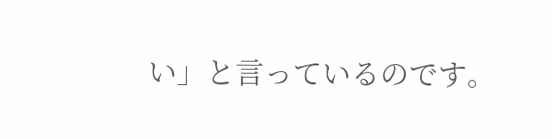い」と言っているのです。